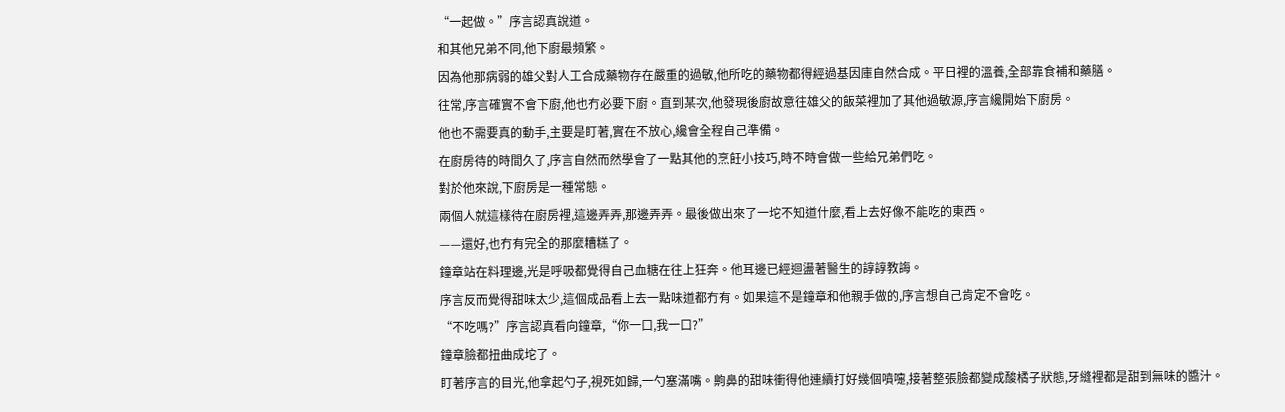“一起做。”序言認真說道。
和其他兄弟不同,他下廚最頻繁。
因為他那病弱的雄父對人工合成藥物存在嚴重的過敏,他所吃的藥物都得經過基因庫自然合成。平日裡的溫養,全部靠食補和藥膳。
往常,序言確實不會下廚,他也冇必要下廚。直到某次,他發現後廚故意往雄父的飯菜裡加了其他過敏源,序言纔開始下廚房。
他也不需要真的動手,主要是盯著,實在不放心,纔會全程自己準備。
在廚房待的時間久了,序言自然而然學會了一點其他的烹飪小技巧,時不時會做一些給兄弟們吃。
對於他來說,下廚房是一種常態。
兩個人就這樣待在廚房裡,這邊弄弄,那邊弄弄。最後做出來了一坨不知道什麼,看上去好像不能吃的東西。
——還好,也冇有完全的那麼糟糕了。
鐘章站在料理邊,光是呼吸都覺得自己血糖在往上狂奔。他耳邊已經迴盪著醫生的諄諄教誨。
序言反而覺得甜味太少,這個成品看上去一點味道都冇有。如果這不是鐘章和他親手做的,序言想自己肯定不會吃。
“不吃嗎?”序言認真看向鐘章,“你一口,我一口?”
鐘章臉都扭曲成坨了。
盯著序言的目光,他拿起勺子,視死如歸,一勺塞滿嘴。齁鼻的甜味衝得他連續打好幾個噴嚏,接著整張臉都變成酸橘子狀態,牙縫裡都是甜到無味的醬汁。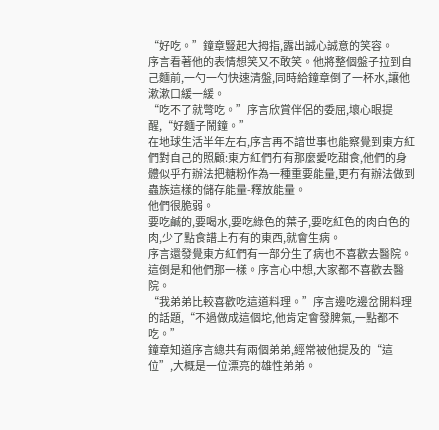“好吃。”鐘章豎起大拇指,露出誠心誠意的笑容。
序言看著他的表情想笑又不敢笑。他將整個盤子拉到自己麵前,一勺一勺快速清盤,同時給鐘章倒了一杯水,讓他漱漱口緩一緩。
“吃不了就彆吃。”序言欣賞伴侶的委屈,壞心眼提醒,“好麵子鬧鐘。”
在地球生活半年左右,序言再不諳世事也能察覺到東方紅們對自己的照顧:東方紅們冇有那麼愛吃甜食,他們的身體似乎冇辦法把糖粉作為一種重要能量,更冇有辦法做到蟲族這樣的儲存能量-釋放能量。
他們很脆弱。
要吃鹹的,要喝水,要吃綠色的葉子,要吃紅色的肉白色的肉,少了點食譜上冇有的東西,就會生病。
序言還發覺東方紅們有一部分生了病也不喜歡去醫院。
這倒是和他們那一樣。序言心中想,大家都不喜歡去醫院。
“我弟弟比較喜歡吃這道料理。”序言邊吃邊岔開料理的話題,“不過做成這個坨,他肯定會發脾氣,一點都不吃。”
鐘章知道序言總共有兩個弟弟,經常被他提及的“這位”,大概是一位漂亮的雄性弟弟。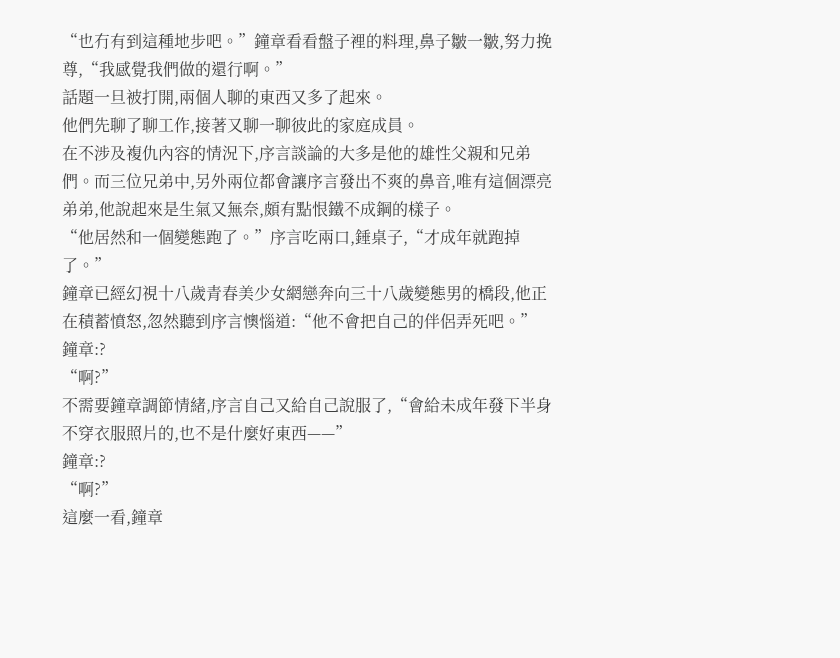“也冇有到這種地步吧。”鐘章看看盤子裡的料理,鼻子皺一皺,努力挽尊,“我感覺我們做的還行啊。”
話題一旦被打開,兩個人聊的東西又多了起來。
他們先聊了聊工作,接著又聊一聊彼此的家庭成員。
在不涉及複仇內容的情況下,序言談論的大多是他的雄性父親和兄弟們。而三位兄弟中,另外兩位都會讓序言發出不爽的鼻音,唯有這個漂亮弟弟,他說起來是生氣又無奈,頗有點恨鐵不成鋼的樣子。
“他居然和一個變態跑了。”序言吃兩口,錘桌子,“才成年就跑掉了。”
鐘章已經幻視十八歲青春美少女網戀奔向三十八歲變態男的橋段,他正在積蓄憤怒,忽然聽到序言懊惱道:“他不會把自己的伴侶弄死吧。”
鐘章:?
“啊?”
不需要鐘章調節情緒,序言自己又給自己說服了,“會給未成年發下半身不穿衣服照片的,也不是什麼好東西——”
鐘章:?
“啊?”
這麼一看,鐘章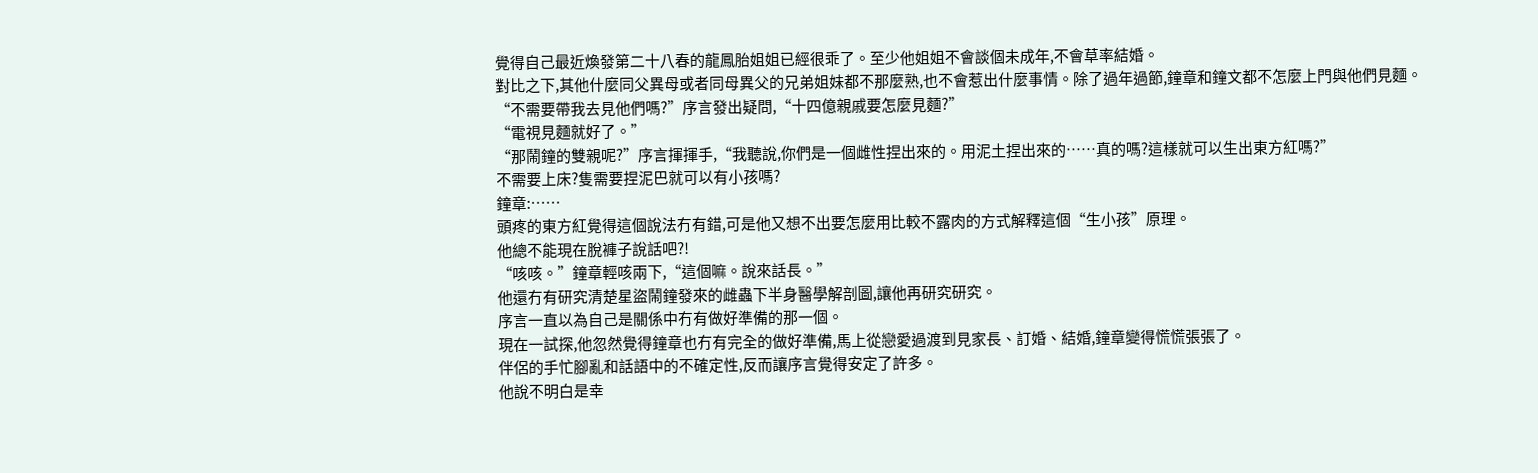覺得自己最近煥發第二十八春的龍鳳胎姐姐已經很乖了。至少他姐姐不會談個未成年,不會草率結婚。
對比之下,其他什麼同父異母或者同母異父的兄弟姐妹都不那麼熟,也不會惹出什麼事情。除了過年過節,鐘章和鐘文都不怎麼上門與他們見麵。
“不需要帶我去見他們嗎?”序言發出疑問,“十四億親戚要怎麼見麵?”
“電視見麵就好了。”
“那鬧鐘的雙親呢?”序言揮揮手,“我聽說,你們是一個雌性捏出來的。用泥土捏出來的……真的嗎?這樣就可以生出東方紅嗎?”
不需要上床?隻需要捏泥巴就可以有小孩嗎?
鐘章:……
頭疼的東方紅覺得這個說法冇有錯,可是他又想不出要怎麼用比較不露肉的方式解釋這個“生小孩”原理。
他總不能現在脫褲子說話吧?!
“咳咳。”鐘章輕咳兩下,“這個嘛。說來話長。”
他還冇有研究清楚星盜鬧鐘發來的雌蟲下半身醫學解剖圖,讓他再研究研究。
序言一直以為自己是關係中冇有做好準備的那一個。
現在一試探,他忽然覺得鐘章也冇有完全的做好準備,馬上從戀愛過渡到見家長、訂婚、結婚,鐘章變得慌慌張張了。
伴侶的手忙腳亂和話語中的不確定性,反而讓序言覺得安定了許多。
他說不明白是幸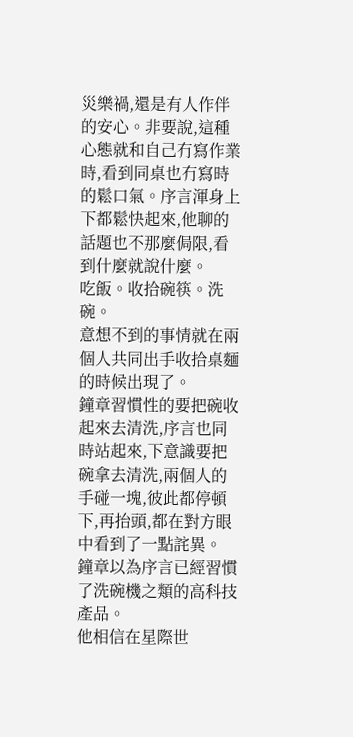災樂禍,還是有人作伴的安心。非要說,這種心態就和自己冇寫作業時,看到同桌也冇寫時的鬆口氣。序言渾身上下都鬆快起來,他聊的話題也不那麼侷限,看到什麼就說什麼。
吃飯。收拾碗筷。洗碗。
意想不到的事情就在兩個人共同出手收拾桌麵的時候出現了。
鐘章習慣性的要把碗收起來去清洗,序言也同時站起來,下意識要把碗拿去清洗,兩個人的手碰一塊,彼此都停頓下,再抬頭,都在對方眼中看到了一點詫異。
鐘章以為序言已經習慣了洗碗機之類的高科技產品。
他相信在星際世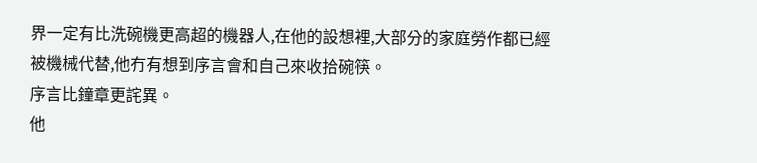界一定有比洗碗機更高超的機器人,在他的設想裡,大部分的家庭勞作都已經被機械代替,他冇有想到序言會和自己來收拾碗筷。
序言比鐘章更詫異。
他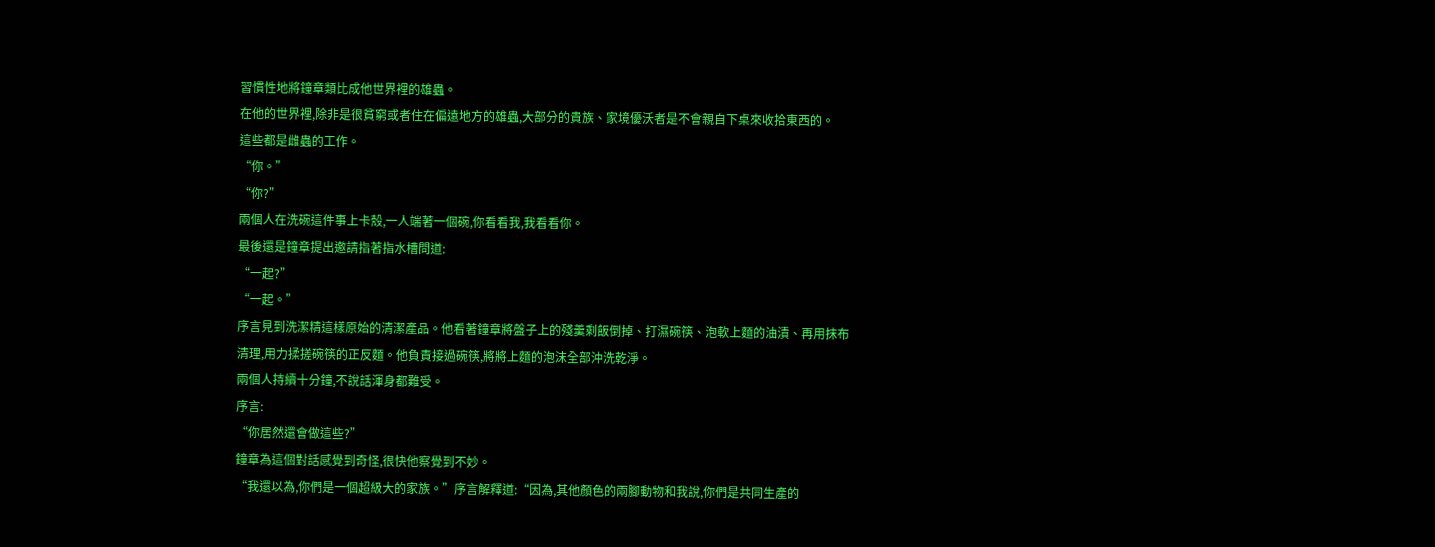習慣性地將鐘章類比成他世界裡的雄蟲。
在他的世界裡,除非是很貧窮或者住在偏遠地方的雄蟲,大部分的貴族、家境優沃者是不會親自下桌來收拾東西的。
這些都是雌蟲的工作。
“你。”
“你?”
兩個人在洗碗這件事上卡殼,一人端著一個碗,你看看我,我看看你。
最後還是鐘章提出邀請指著指水槽問道:
“一起?”
“一起。”
序言見到洗潔精這樣原始的清潔產品。他看著鐘章將盤子上的殘羹剩飯倒掉、打濕碗筷、泡軟上麵的油漬、再用抹布清理,用力揉搓碗筷的正反麵。他負責接過碗筷,將將上麵的泡沫全部沖洗乾淨。
兩個人持續十分鐘,不說話渾身都難受。
序言:
“你居然還會做這些?”
鐘章為這個對話感覺到奇怪,很快他察覺到不妙。
“我還以為,你們是一個超級大的家族。”序言解釋道:“因為,其他顏色的兩腳動物和我說,你們是共同生產的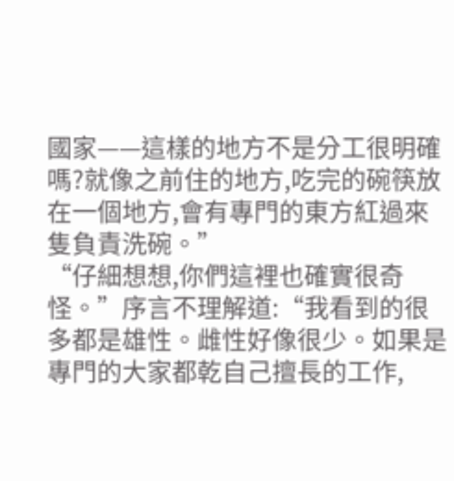國家——這樣的地方不是分工很明確嗎?就像之前住的地方,吃完的碗筷放在一個地方,會有專門的東方紅過來隻負責洗碗。”
“仔細想想,你們這裡也確實很奇怪。”序言不理解道:“我看到的很多都是雄性。雌性好像很少。如果是專門的大家都乾自己擅長的工作,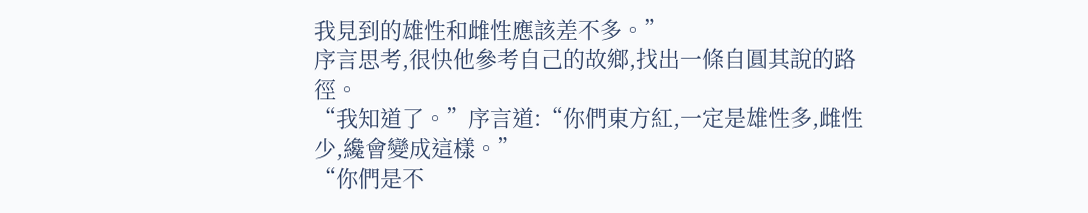我見到的雄性和雌性應該差不多。”
序言思考,很快他參考自己的故鄉,找出一條自圓其說的路徑。
“我知道了。”序言道:“你們東方紅,一定是雄性多,雌性少,纔會變成這樣。”
“你們是不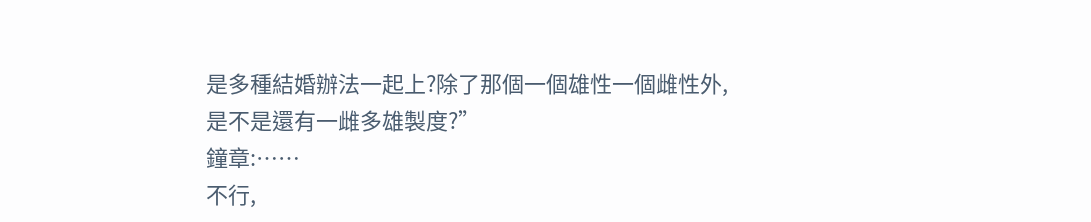是多種結婚辦法一起上?除了那個一個雄性一個雌性外,是不是還有一雌多雄製度?”
鐘章:……
不行,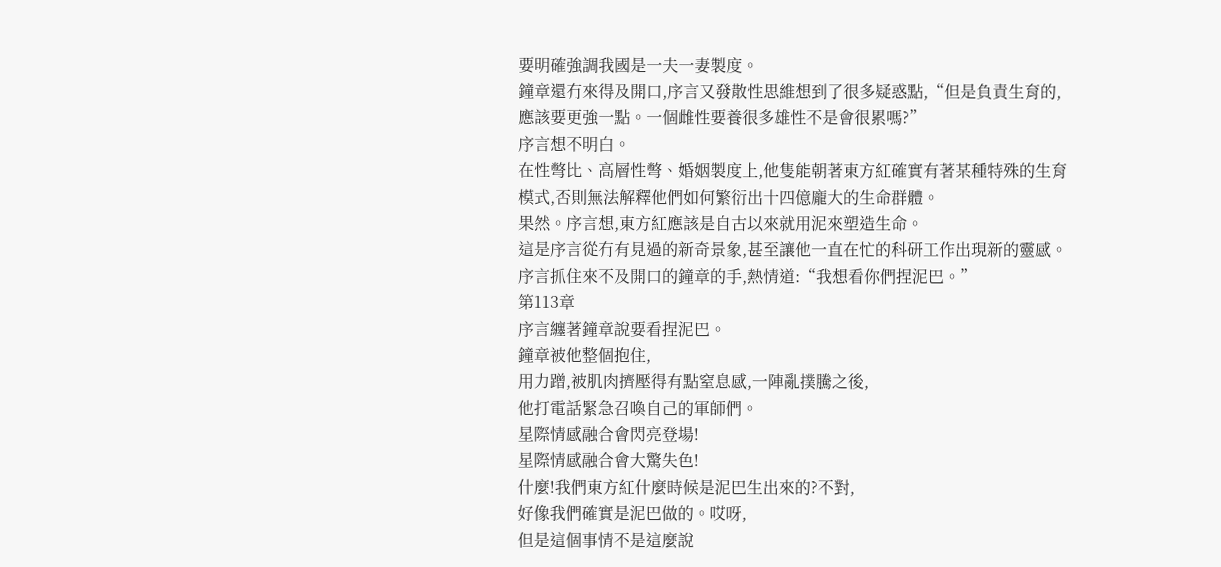要明確強調我國是一夫一妻製度。
鐘章還冇來得及開口,序言又發散性思維想到了很多疑惑點,“但是負責生育的,應該要更強一點。一個雌性要養很多雄性不是會很累嗎?”
序言想不明白。
在性彆比、高層性彆、婚姻製度上,他隻能朝著東方紅確實有著某種特殊的生育模式,否則無法解釋他們如何繁衍出十四億龐大的生命群體。
果然。序言想,東方紅應該是自古以來就用泥來塑造生命。
這是序言從冇有見過的新奇景象,甚至讓他一直在忙的科研工作出現新的靈感。序言抓住來不及開口的鐘章的手,熱情道:“我想看你們捏泥巴。”
第113章
序言纏著鐘章說要看捏泥巴。
鐘章被他整個抱住,
用力蹭,被肌肉擠壓得有點窒息感,一陣亂撲騰之後,
他打電話緊急召喚自己的軍師們。
星際情感融合會閃亮登場!
星際情感融合會大驚失色!
什麼!我們東方紅什麼時候是泥巴生出來的?不對,
好像我們確實是泥巴做的。哎呀,
但是這個事情不是這麼說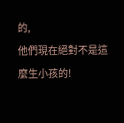的,
他們現在絕對不是這麼生小孩的!